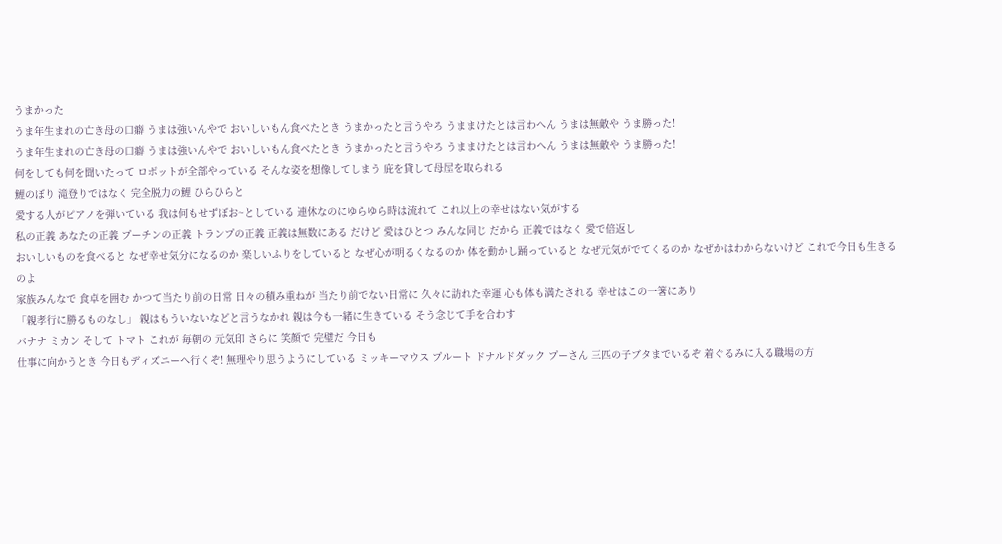うまかった
うま年生まれの亡き母の口癖 うまは強いんやで おいしいもん食べたとき うまかったと言うやろ うままけたとは言わへん うまは無敵や うま勝った!
うま年生まれの亡き母の口癖 うまは強いんやで おいしいもん食べたとき うまかったと言うやろ うままけたとは言わへん うまは無敵や うま勝った!
何をしても何を聞いたって ロボットが全部やっている そんな姿を想像してしまう 庇を貸して母屋を取られる
鯉のぼり 滝登りではなく 完全脱力の鯉 ひらひらと
愛する人がピアノを弾いている 我は何もせずぼお~としている 連休なのにゆらゆら時は流れて これ以上の幸せはない気がする
私の正義 あなたの正義 プーチンの正義 トランプの正義 正義は無数にある だけど 愛はひとつ みんな同じ だから 正義ではなく 愛で倍返し
おいしいものを食べると なぜ幸せ気分になるのか 楽しいふりをしていると なぜ心が明るくなるのか 体を動かし踊っていると なぜ元気がでてくるのか なぜかはわからないけど これで今日も生きるのよ
家族みんなで 食卓を囲む かつて当たり前の日常 日々の積み重ねが 当たり前でない日常に 久々に訪れた幸運 心も体も満たされる 幸せはこの一箸にあり
「親孝行に勝るものなし」 親はもういないなどと言うなかれ 親は今も一緒に生きている そう念じて手を合わす
バナナ ミカン そして トマト これが 毎朝の 元気印 さらに 笑顔で 完璧だ 今日も
仕事に向かうとき 今日もディズニーへ行くぞ! 無理やり思うようにしている ミッキーマウス プルート ドナルドダック プーさん 三匹の子ブタまでいるぞ 着ぐるみに入る職場の方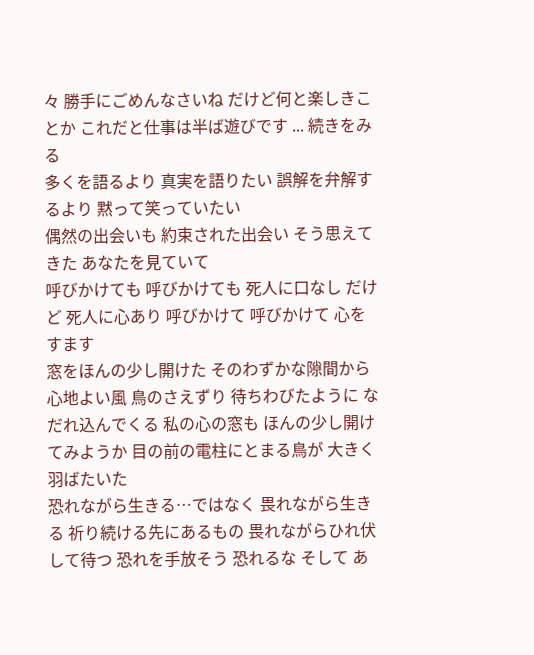々 勝手にごめんなさいね だけど何と楽しきことか これだと仕事は半ば遊びです ... 続きをみる
多くを語るより 真実を語りたい 誤解を弁解するより 黙って笑っていたい
偶然の出会いも 約束された出会い そう思えてきた あなたを見ていて
呼びかけても 呼びかけても 死人に口なし だけど 死人に心あり 呼びかけて 呼びかけて 心をすます
窓をほんの少し開けた そのわずかな隙間から 心地よい風 鳥のさえずり 待ちわびたように なだれ込んでくる 私の心の窓も ほんの少し開けてみようか 目の前の電柱にとまる鳥が 大きく羽ばたいた
恐れながら生きる…ではなく 畏れながら生きる 祈り続ける先にあるもの 畏れながらひれ伏して待つ 恐れを手放そう 恐れるな そして あ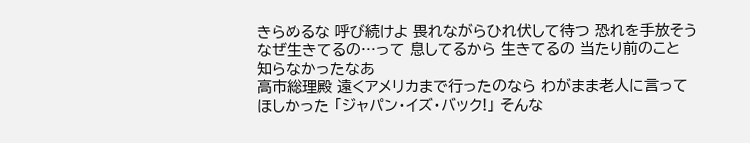きらめるな 呼び続けよ 畏れながらひれ伏して待つ 恐れを手放そう
なぜ生きてるの…って 息してるから 生きてるの 当たり前のこと 知らなかったなあ
高市総理殿 遠くアメリカまで行ったのなら わがまま老人に言ってほしかった 「ジャパン・イズ・バック!」 そんな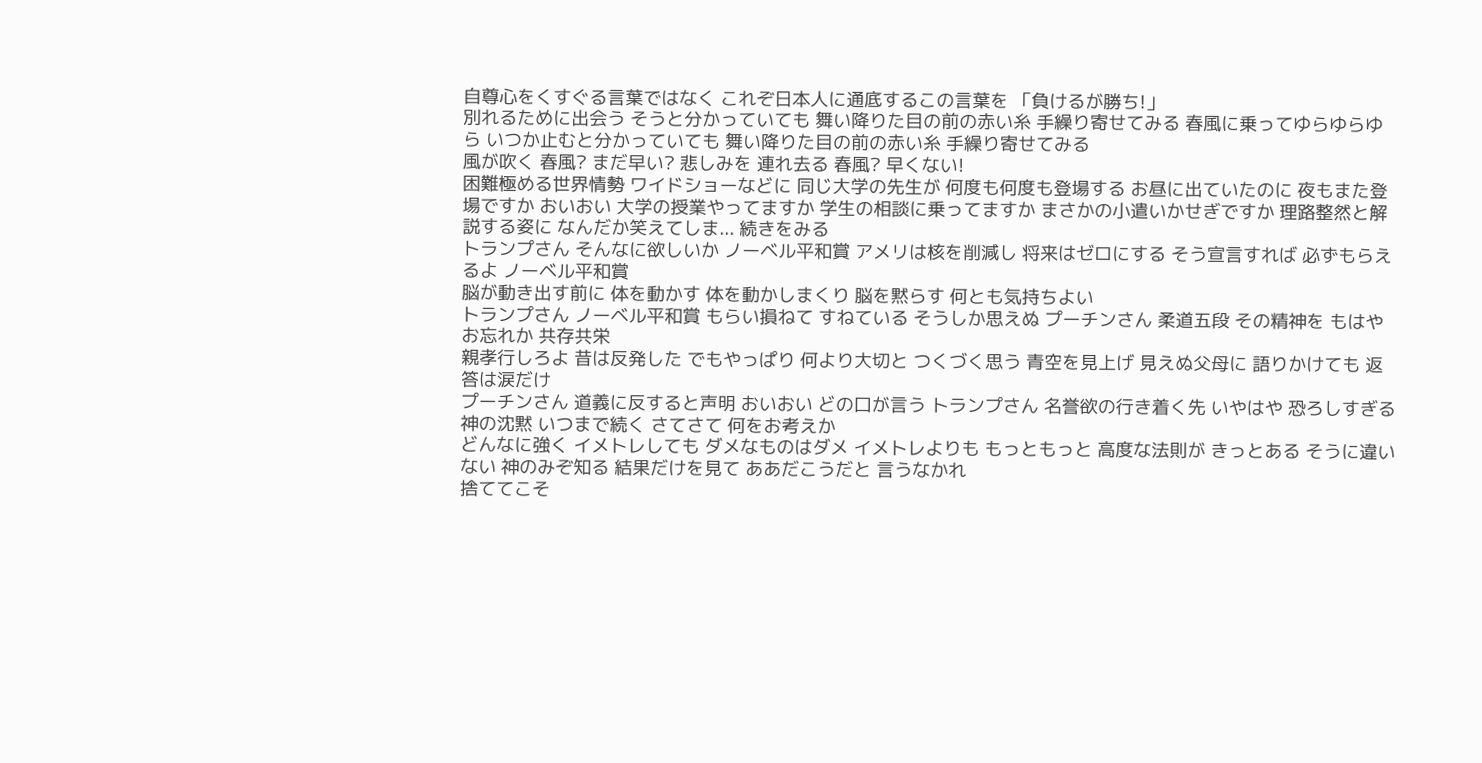自尊心をくすぐる言葉ではなく これぞ日本人に通底するこの言葉を 「負けるが勝ち!」
別れるために出会う そうと分かっていても 舞い降りた目の前の赤い糸 手繰り寄せてみる 春風に乗ってゆらゆらゆら いつか止むと分かっていても 舞い降りた目の前の赤い糸 手繰り寄せてみる
風が吹く 春風? まだ早い? 悲しみを 連れ去る 春風? 早くない!
困難極める世界情勢 ワイドショーなどに 同じ大学の先生が 何度も何度も登場する お昼に出ていたのに 夜もまた登場ですか おいおい 大学の授業やってますか 学生の相談に乗ってますか まさかの小遣いかせぎですか 理路整然と解説する姿に なんだか笑えてしま... 続きをみる
トランプさん そんなに欲しいか ノーベル平和賞 アメリは核を削減し 将来はゼロにする そう宣言すれば 必ずもらえるよ ノーベル平和賞
脳が動き出す前に 体を動かす 体を動かしまくり 脳を黙らす 何とも気持ちよい
トランプさん ノーベル平和賞 もらい損ねて すねている そうしか思えぬ プーチンさん 柔道五段 その精神を もはやお忘れか 共存共栄
親孝行しろよ 昔は反発した でもやっぱり 何より大切と つくづく思う 青空を見上げ 見えぬ父母に 語りかけても 返答は涙だけ
プーチンさん 道義に反すると声明 おいおい どの口が言う トランプさん 名誉欲の行き着く先 いやはや 恐ろしすぎる 神の沈黙 いつまで続く さてさて 何をお考えか
どんなに強く イメトレしても ダメなものはダメ イメトレよりも もっともっと 高度な法則が きっとある そうに違いない 神のみぞ知る 結果だけを見て ああだこうだと 言うなかれ
捨ててこそ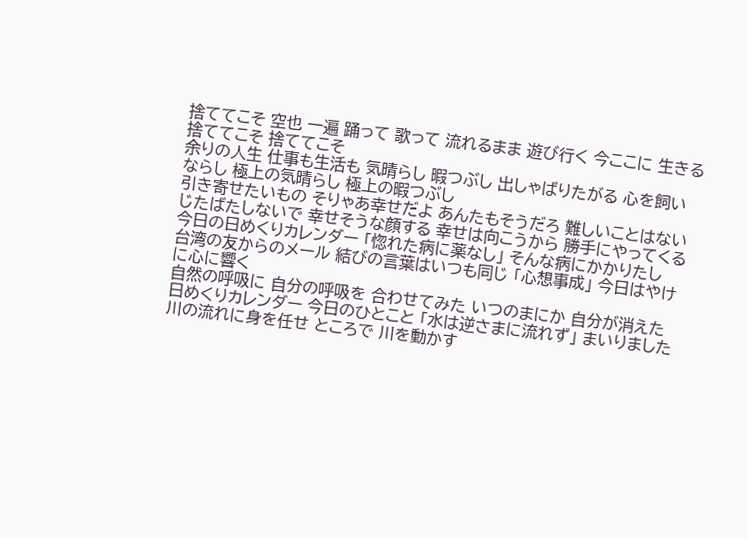捨ててこそ 空也 一遍 踊って 歌って 流れるまま 遊び行く 今ここに 生きる 捨ててこそ 捨ててこそ
余りの人生 仕事も生活も 気晴らし 暇つぶし 出しゃばりたがる 心を飼いならし 極上の気晴らし 極上の暇つぶし
引き寄せたいもの そりゃあ幸せだよ あんたもそうだろ 難しいことはない じたばたしないで 幸せそうな顔する 幸せは向こうから 勝手にやってくる
今日の日めくりカレンダー 「惚れた病に薬なし」 そんな病にかかりたし
台湾の友からのメール 結びの言葉はいつも同じ 「心想事成」 今日はやけに心に響く
自然の呼吸に 自分の呼吸を 合わせてみた いつのまにか 自分が消えた
日めくりカレンダー 今日のひとこと 「水は逆さまに流れず」 まいりました
川の流れに身を任せ ところで 川を動かす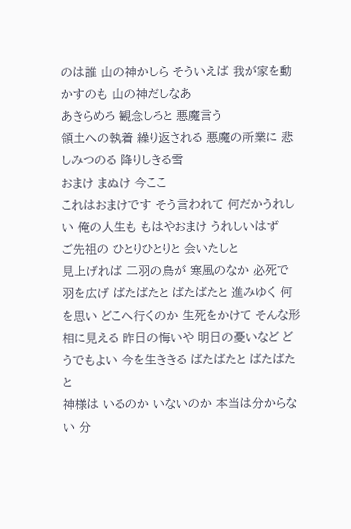のは誰 山の神かしら そういえば 我が家を動かすのも 山の神だしなあ
あきらめろ 観念しろと 悪魔言う
領土への執着 繰り返される 悪魔の所業に 悲しみつのる 降りしきる雪
おまけ まぬけ 今ここ
これはおまけです そう言われて 何だかうれしい 俺の人生も もはやおまけ うれしいはず
ご先祖の ひとりひとりと 会いたしと
見上げれば 二羽の鳥が 寒風のなか 必死で羽を広げ ばたばたと ばたばたと 進みゆく 何を思い どこへ行くのか 生死をかけて そんな形相に見える 昨日の悔いや 明日の憂いなど どうでもよい 今を生ききる ばたばたと ばたばたと
神様は いるのか いないのか 本当は分からない 分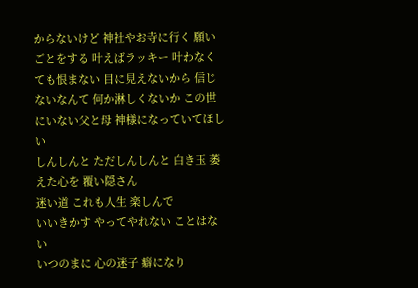からないけど 神社やお寺に行く 願いごとをする 叶えばラッキー 叶わなくても恨まない 目に見えないから 信じないなんて 何か淋しくないか この世にいない父と母 神様になっていてほしい
しんしんと ただしんしんと 白き玉 萎えた心を 覆い隠さん
迷い道 これも人生 楽しんで
いいきかす やってやれない ことはない
いつのまに 心の迷子 癖になり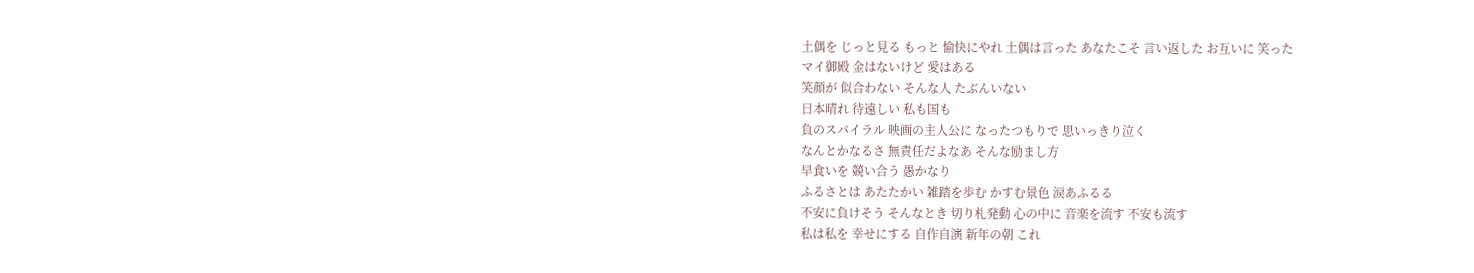土偶を じっと見る もっと 愉快にやれ 土偶は言った あなたこそ 言い返した お互いに 笑った
マイ御殿 金はないけど 愛はある
笑顔が 似合わない そんな人 たぶんいない
日本晴れ 待遠しい 私も国も
負のスパイラル 映画の主人公に なったつもりで 思いっきり泣く
なんとかなるさ 無責任だよなあ そんな励まし方
早食いを 競い合う 愚かなり
ふるさとは あたたかい 雑踏を歩む かすむ景色 涙あふるる
不安に負けそう そんなとき 切り札発動 心の中に 音楽を流す 不安も流す
私は私を 幸せにする 自作自演 新年の朝 これ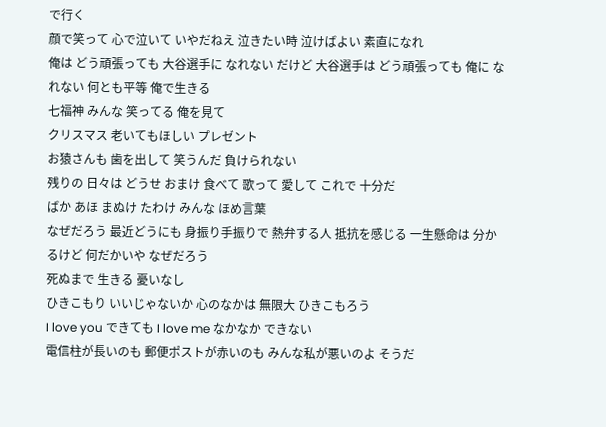で行く
顔で笑って 心で泣いて いやだねえ 泣きたい時 泣けばよい 素直になれ
俺は どう頑張っても 大谷選手に なれない だけど 大谷選手は どう頑張っても 俺に なれない 何とも平等 俺で生きる
七福神 みんな 笑ってる 俺を見て
クリスマス 老いてもほしい プレゼント
お猿さんも 歯を出して 笑うんだ 負けられない
残りの 日々は どうせ おまけ 食べて 歌って 愛して これで 十分だ
ばか あほ まぬけ たわけ みんな ほめ言葉
なぜだろう 最近どうにも 身振り手振りで 熱弁する人 抵抗を感じる 一生懸命は 分かるけど 何だかいや なぜだろう
死ぬまで 生きる 憂いなし
ひきこもり いいじゃないか 心のなかは 無限大 ひきこもろう
I love you できても I love me なかなか できない
電信柱が長いのも 郵便ポストが赤いのも みんな私が悪いのよ そうだ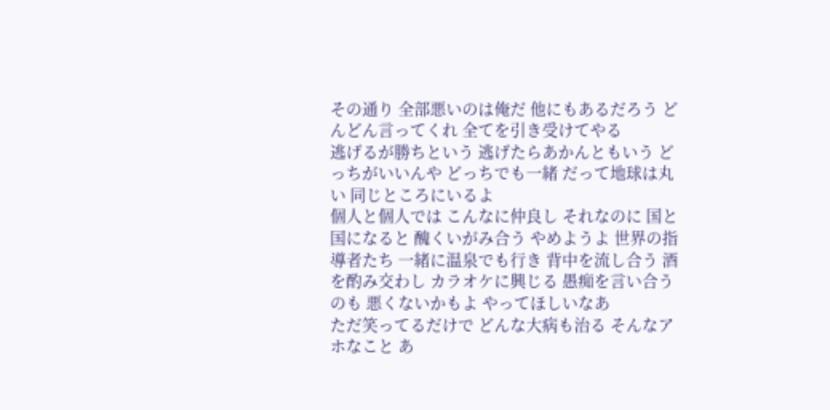その通り 全部悪いのは俺だ 他にもあるだろう どんどん言ってくれ 全てを引き受けてやる
逃げるが勝ちという 逃げたらあかんともいう どっちがいいんや どっちでも一緒 だって地球は丸い 同じところにいるよ
個人と個人では こんなに仲良し それなのに 国と国になると 醜くいがみ合う やめようよ 世界の指導者たち 一緒に温泉でも行き 背中を流し合う 酒を酌み交わし カラオケに興じる 愚痴を言い合うのも 悪くないかもよ やってほしいなあ
ただ笑ってるだけで どんな大病も治る そんなアホなこと あ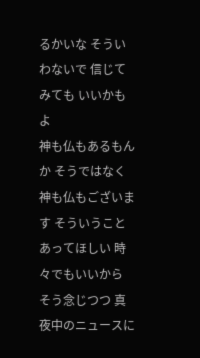るかいな そういわないで 信じてみても いいかもよ
神も仏もあるもんか そうではなく 神も仏もございます そういうこと あってほしい 時々でもいいから そう念じつつ 真夜中のニュースに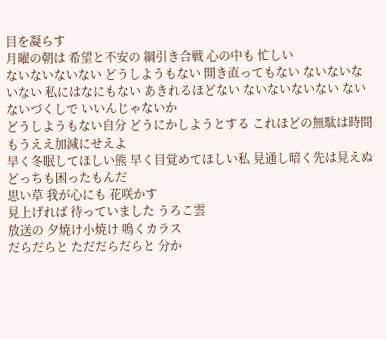目を凝らす
月曜の朝は 希望と不安の 綱引き合戦 心の中も 忙しい
ないないないない どうしようもない 開き直ってもない ないないないない 私にはなにもない あきれるほどない ないないないない ないないづくしで いいんじゃないか
どうしようもない自分 どうにかしようとする これほどの無駄は時間 もうええ加減にせえよ
早く冬眠してほしい熊 早く目覚めてほしい私 見通し暗く先は見えぬ どっちも困ったもんだ
思い草 我が心にも 花咲かす
見上げれば 待っていました うろこ雲
放送の 夕焼け小焼け 鳴くカラス
だらだらと ただだらだらと 分か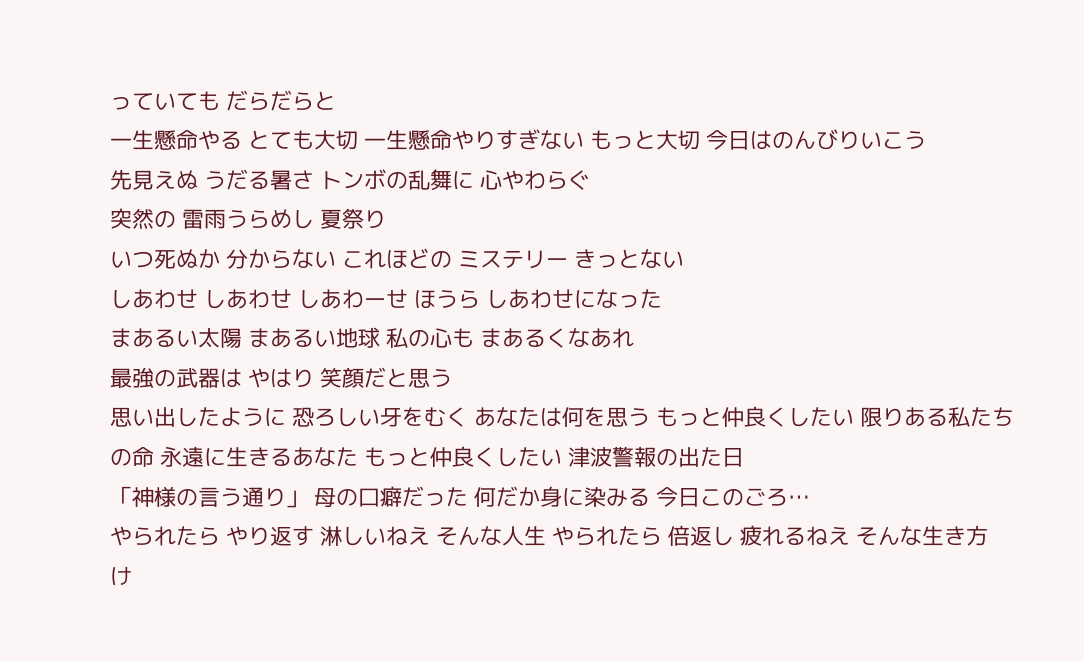っていても だらだらと
一生懸命やる とても大切 一生懸命やりすぎない もっと大切 今日はのんびりいこう
先見えぬ うだる暑さ トンボの乱舞に 心やわらぐ
突然の 雷雨うらめし 夏祭り
いつ死ぬか 分からない これほどの ミステリー きっとない
しあわせ しあわせ しあわーせ ほうら しあわせになった
まあるい太陽 まあるい地球 私の心も まあるくなあれ
最強の武器は やはり 笑顔だと思う
思い出したように 恐ろしい牙をむく あなたは何を思う もっと仲良くしたい 限りある私たちの命 永遠に生きるあなた もっと仲良くしたい 津波警報の出た日
「神様の言う通り」 母の口癖だった 何だか身に染みる 今日このごろ…
やられたら やり返す 淋しいねえ そんな人生 やられたら 倍返し 疲れるねえ そんな生き方
け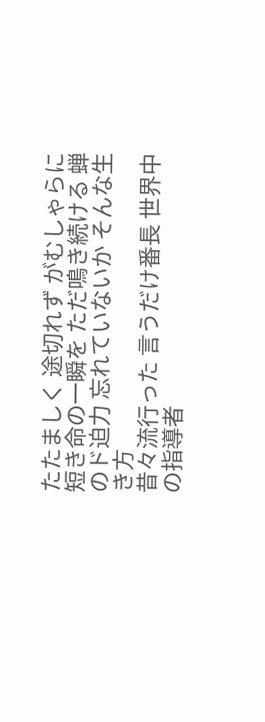たたましく 途切れず がむしゃらに 短き命の一瞬を ただ鳴き続ける 蝉のド迫力 忘れていないか そんな生き方
昔々流行った 言うだけ番長 世界中の指導者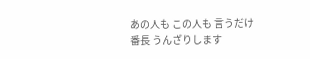あの人も この人も 言うだけ番長 うんざりします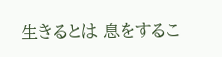生きるとは 息をするこ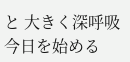と 大きく深呼吸 今日を始める